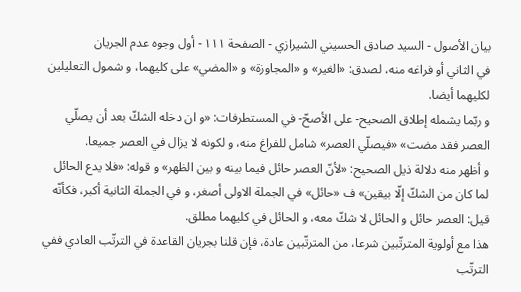بيان الأصول - السيد صادق الحسيني الشيرازي - الصفحة ١١١ - أول وجوه عدم الجريان
في الثاني أو فراغه منه، لصدق: «الغير» و «المجاوزة» و «المضي» على كليهما، و شمول التعليلين لكليهما أيضا.
و ربّما يشمله إطلاق الصحيح- على الأصحّ- في المستطرفات: «و ان دخله الشكّ بعد أن يصلّي العصر فقد مضت» «فيصلّي العصر» شامل للفراغ منه، و لكونه لا يزال في العصر جميعا.
و أظهر منه دلالة ذيل الصحيح: «لأنّ العصر حائل فيما بينه و بين الظهر» و قوله: «فلا يدع الحائل لما كان من الشكّ إلّا بيقين» ف «حائل» في الجملة الاولى أصغر، و في الجملة الثانية أكبر، فكأنّه قيل: العصر حائل و الحائل لا شكّ معه، و الحائل في كليهما مطلق.
هذا مع أولوية المترتّبين شرعا، من المترتّبين عادة، فإن قلنا بجريان القاعدة في الترتّب العادي ففي الترتّب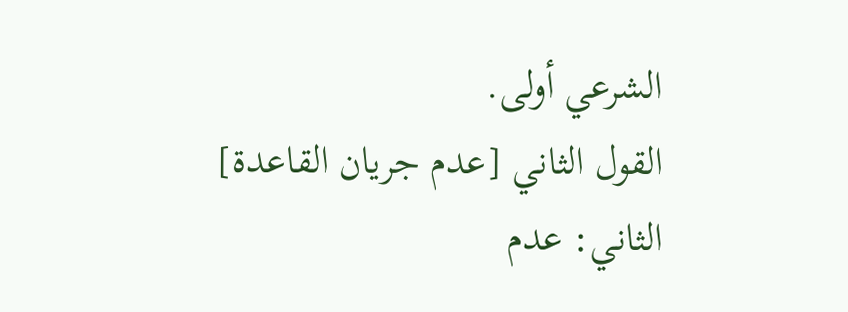الشرعي أولى.
القول الثاني [عدم جريان القاعدة]
الثاني: عدم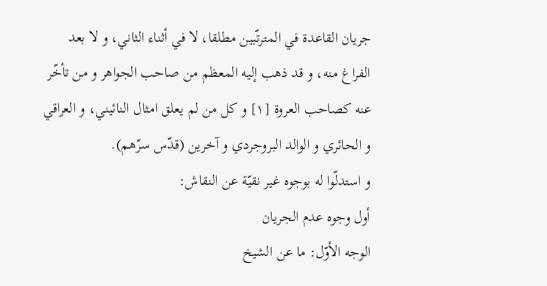جريان القاعدة في المترتّبين مطلقا، لا في أثناء الثاني، و لا بعد الفراغ منه، و قد ذهب إليه المعظم من صاحب الجواهر و من تأخّر عنه كصاحب العروة [١] و كل من لم يعلق امثال النائيني، و العراقي و الحائري و الوالد البروجردي و آخرين (قدّس سرّهم).
و استدلّوا له بوجوه غير نقيّة عن النقاش:
أول وجوه عدم الجريان
الوجه الأوّل: ما عن الشيخ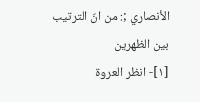الأنصاري ;: من انّ الترتيب بين الظهرين
[١]- انظر العروة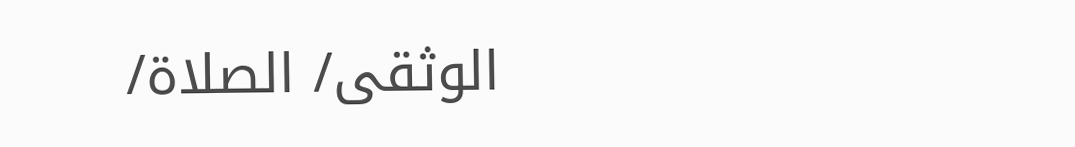الوثقى/ الصلاة/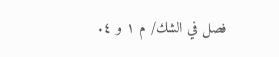فصل في الشك/ م ١ و ٤.